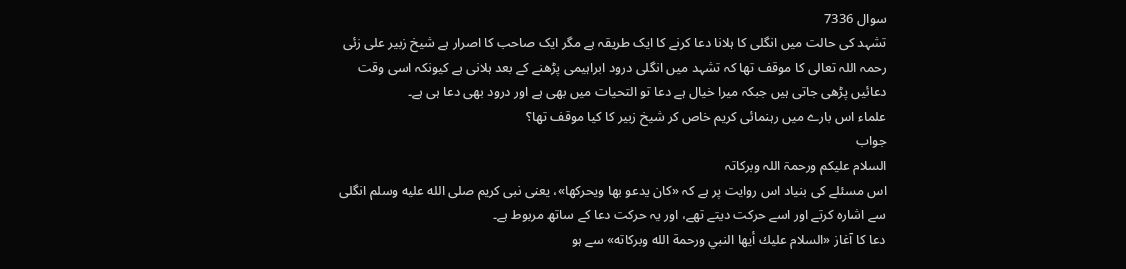سوال 7336
تشہد کی حالت میں انگلی کا ہلانا دعا کرنے کا ایک طریقہ ہے مگر ایک صاحب کا اصرار ہے شیخ زبیر علی زئی رحمہ اللہ تعالی کا موقف تھا کہ تشہد میں انگلی درود ابراہیمی پڑھنے کے بعد ہلانی ہے کیونکہ اسی وقت دعائیں پڑھی جاتی ہیں جبکہ میرا خیال ہے دعا تو التحیات میں بھی ہے اور درود بھی دعا ہی ہے۔
علماء اس بارے میں رہنمائی کریم خاص کر شیخ زبیر کا کیا موقف تھا؟
جواب
السلام علیکم ورحمۃ اللہ وبرکاتہ
اس مسئلے کی بنیاد اس روایت پر ہے کہ «كان يدعو بها ويحركها»، یعنی نبی کریم صلى الله عليه وسلم انگلی سے اشارہ کرتے اور اسے حرکت دیتے تھے، اور یہ حرکت دعا کے ساتھ مربوط ہے۔
دعا کا آغاز «السلام عليك أيها النبي ورحمة الله وبركاته» سے ہو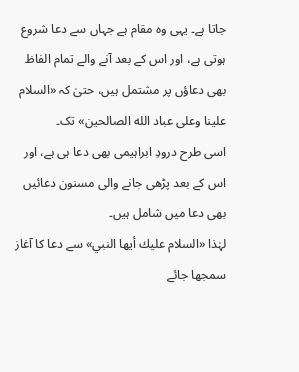جاتا ہے۔ یہی وہ مقام ہے جہاں سے دعا شروع ہوتی ہے، اور اس کے بعد آنے والے تمام الفاظ بھی دعاؤں پر مشتمل ہیں، حتیٰ کہ «السلام علينا وعلى عباد الله الصالحين» تک۔
اسی طرح درودِ ابراہیمی بھی دعا ہی ہے، اور اس کے بعد پڑھی جانے والی مسنون دعائیں بھی دعا میں شامل ہیں۔
لہٰذا «السلام عليك أيها النبي» سے دعا کا آغاز سمجھا جائے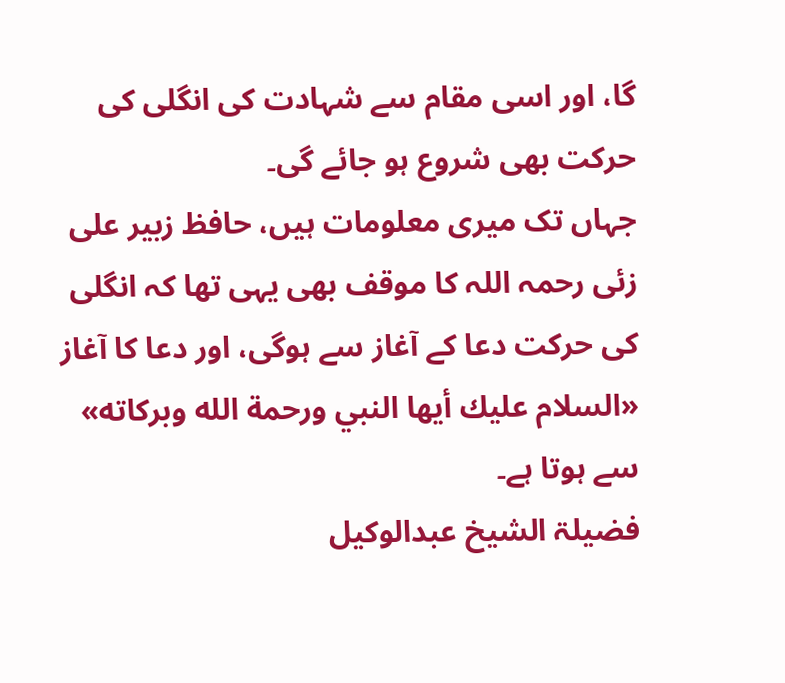گا، اور اسی مقام سے شہادت کی انگلی کی حرکت بھی شروع ہو جائے گی۔
جہاں تک میری معلومات ہیں، حافظ زبیر علی زئی رحمہ اللہ کا موقف بھی یہی تھا کہ انگلی کی حرکت دعا کے آغاز سے ہوگی، اور دعا کا آغاز «السلام عليك أيها النبي ورحمة الله وبركاته» سے ہوتا ہے۔
فضیلۃ الشیخ عبدالوکیل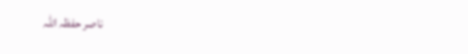ناصر حفظہ اللہ